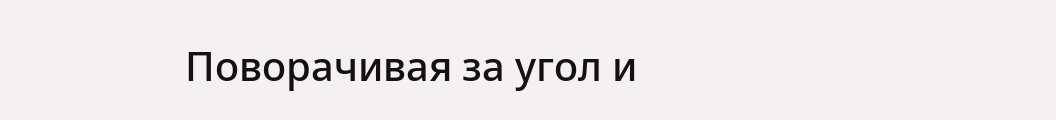Поворачивая за угол и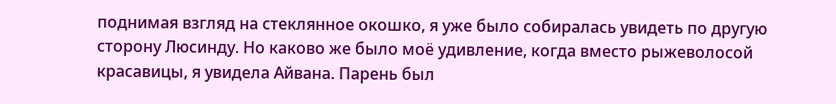поднимая взгляд на стеклянное окошко, я уже было собиралась увидеть по другую сторону Люсинду. Но каково же было моё удивление, когда вместо рыжеволосой красавицы, я увидела Айвана. Парень был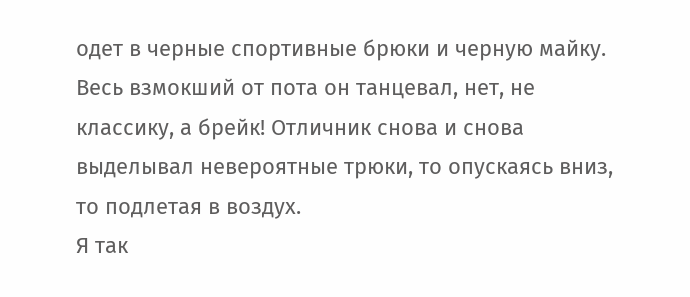одет в черные спортивные брюки и черную майку. Весь взмокший от пота он танцевал, нет, не классику, а брейк! Отличник снова и снова выделывал невероятные трюки, то опускаясь вниз, то подлетая в воздух.
Я так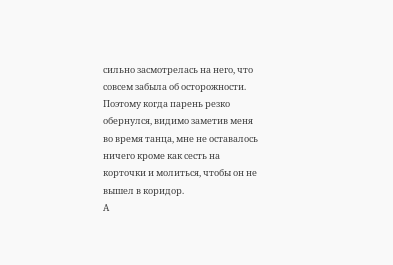сильно засмотрелась на него, что совсем забыла об осторожности. Поэтому когда парень резко обернулся, видимо заметив меня во время танца, мне не оставалось ничего кроме как сесть на корточки и молиться, чтобы он не вышел в коридор.
А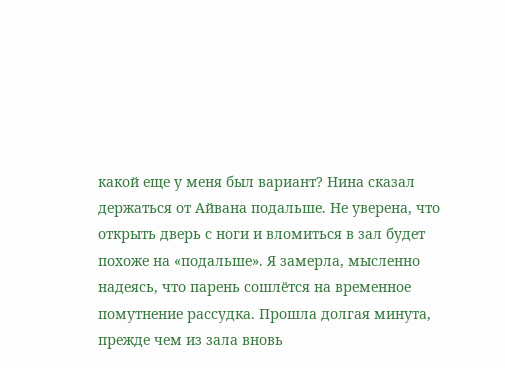какой еще у меня был вариант? Нина сказал держаться от Айвана подальше. Не уверена, что открыть дверь с ноги и вломиться в зал будет похоже на «подальше». Я замерла, мысленно надеясь, что парень сошлётся на временное помутнение рассудка. Прошла долгая минута, прежде чем из зала вновь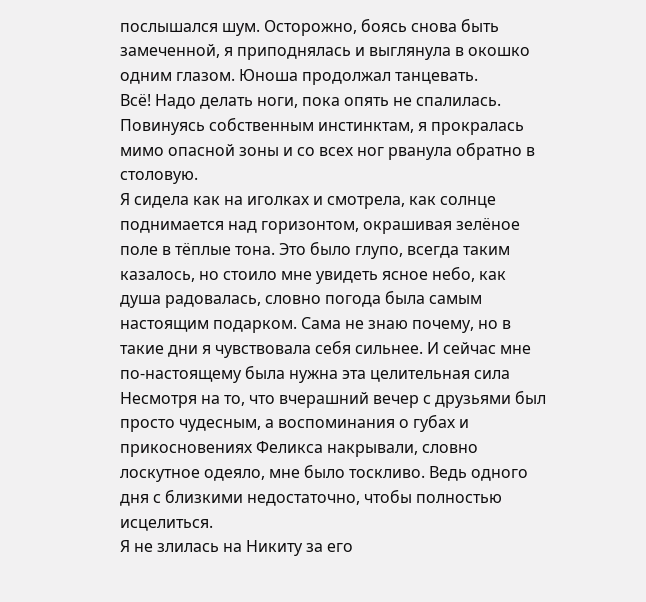послышался шум. Осторожно, боясь снова быть замеченной, я приподнялась и выглянула в окошко одним глазом. Юноша продолжал танцевать.
Всё! Надо делать ноги, пока опять не спалилась. Повинуясь собственным инстинктам, я прокралась мимо опасной зоны и со всех ног рванула обратно в столовую.
Я сидела как на иголках и смотрела, как солнце поднимается над горизонтом, окрашивая зелёное поле в тёплые тона. Это было глупо, всегда таким казалось, но стоило мне увидеть ясное небо, как душа радовалась, словно погода была самым настоящим подарком. Сама не знаю почему, но в такие дни я чувствовала себя сильнее. И сейчас мне по-настоящему была нужна эта целительная сила
Несмотря на то, что вчерашний вечер с друзьями был просто чудесным, а воспоминания о губах и прикосновениях Феликса накрывали, словно лоскутное одеяло, мне было тоскливо. Ведь одного дня с близкими недостаточно, чтобы полностью исцелиться.
Я не злилась на Никиту за его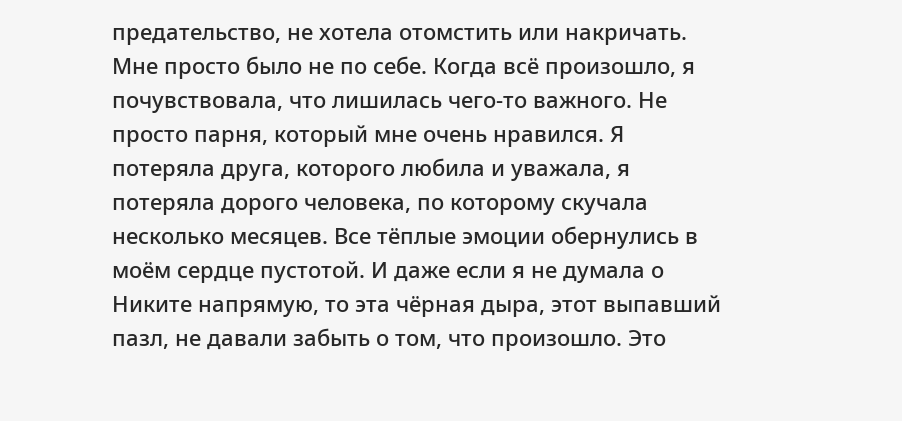предательство, не хотела отомстить или накричать. Мне просто было не по себе. Когда всё произошло, я почувствовала, что лишилась чего-то важного. Не просто парня, который мне очень нравился. Я потеряла друга, которого любила и уважала, я потеряла дорого человека, по которому скучала несколько месяцев. Все тёплые эмоции обернулись в моём сердце пустотой. И даже если я не думала о Никите напрямую, то эта чёрная дыра, этот выпавший пазл, не давали забыть о том, что произошло. Это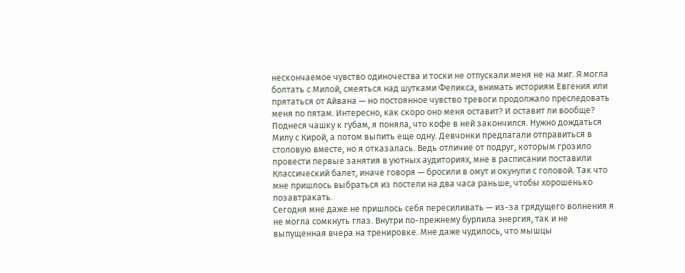нескончаемое чувство одиночества и тоски не отпускали меня не на миг. Я могла болтать с Милой, смеяться над шутками Феликса, внимать историям Евгения или прятаться от Айвана — но постоянное чувство тревоги продолжало преследовать меня по пятам. Интересно, как скоро оно меня оставит? И оставит ли вообще?
Поднеся чашку к губам, я поняла, что кофе в ней закончился. Нужно дождаться Милу с Кирой, а потом выпить еще одну. Девчонки предлагали отправиться в столовую вместе, но я отказалась. Ведь отличие от подруг, которым грозило провести первые занятия в уютных аудиториях, мне в расписании поставили Классический балет, иначе говоря — бросили в омут и окунули с головой. Так что мне пришлось выбраться из постели на два часа раньше, чтобы хорошенько позавтракать.
Сегодня мне даже не пришлось себя пересиливать — из-за грядущего волнения я не могла сомкнуть глаз. Внутри по-прежнему бурлила энергия, так и не выпущенная вчера на тренировке. Мне даже чудилось, что мышцы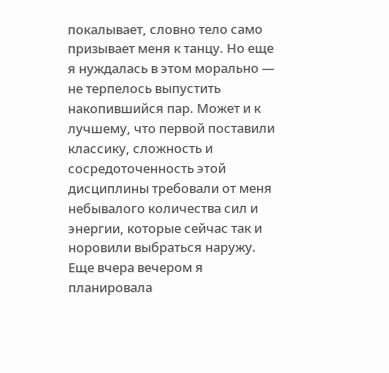покалывает, словно тело само призывает меня к танцу. Но еще я нуждалась в этом морально — не терпелось выпустить накопившийся пар. Может и к лучшему, что первой поставили классику, сложность и сосредоточенность этой дисциплины требовали от меня небывалого количества сил и энергии, которые сейчас так и норовили выбраться наружу.
Еще вчера вечером я планировала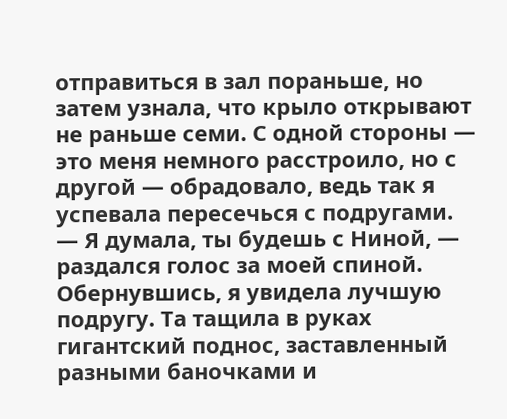отправиться в зал пораньше, но затем узнала, что крыло открывают не раньше семи. С одной стороны — это меня немного расстроило, но с другой — обрадовало, ведь так я успевала пересечься с подругами.
— Я думала, ты будешь с Ниной, — раздался голос за моей спиной.
Обернувшись, я увидела лучшую подругу. Та тащила в руках гигантский поднос, заставленный разными баночками и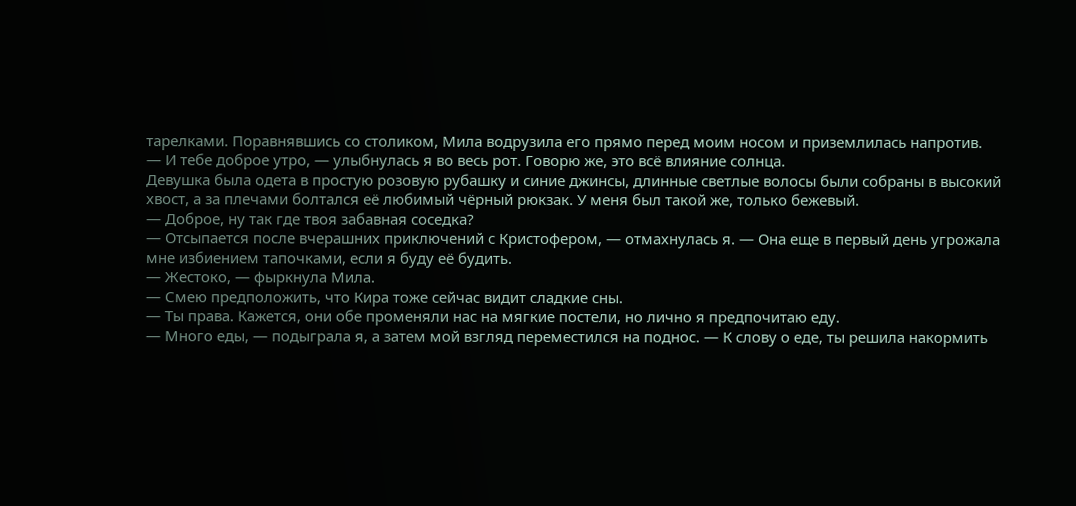тарелками. Поравнявшись со столиком, Мила водрузила его прямо перед моим носом и приземлилась напротив.
— И тебе доброе утро, — улыбнулась я во весь рот. Говорю же, это всё влияние солнца.
Девушка была одета в простую розовую рубашку и синие джинсы, длинные светлые волосы были собраны в высокий хвост, а за плечами болтался её любимый чёрный рюкзак. У меня был такой же, только бежевый.
— Доброе, ну так где твоя забавная соседка?
— Отсыпается после вчерашних приключений с Кристофером, — отмахнулась я. — Она еще в первый день угрожала мне избиением тапочками, если я буду её будить.
— Жестоко, — фыркнула Мила.
— Смею предположить, что Кира тоже сейчас видит сладкие сны.
— Ты права. Кажется, они обе променяли нас на мягкие постели, но лично я предпочитаю еду.
— Много еды, — подыграла я, а затем мой взгляд переместился на поднос. — К слову о еде, ты решила накормить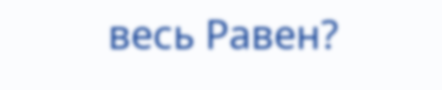весь Равен?